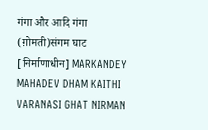गंगा और आदि गंगा (ग़ोमती)संगम घाट [निर्माणाधीन] MARKANDEY MAHADEV DHAM KAITHI VARANASI GHAT NIRMAN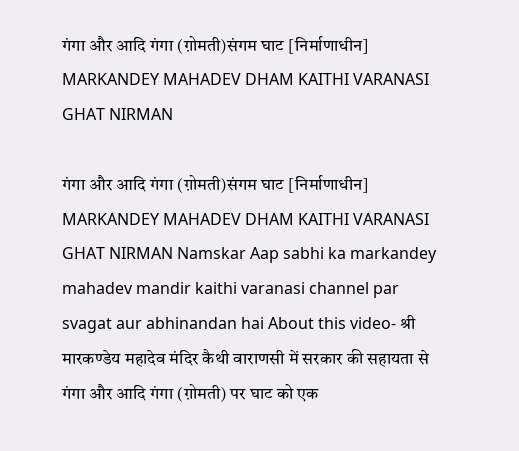गंगा और आदि गंगा (ग़ोमती)संगम घाट [निर्माणाधीन] MARKANDEY MAHADEV DHAM KAITHI VARANASI GHAT NIRMAN

गंगा और आदि गंगा (ग़ोमती)संगम घाट [निर्माणाधीन] MARKANDEY MAHADEV DHAM KAITHI VARANASI GHAT NIRMAN Namskar Aap sabhi ka markandey mahadev mandir kaithi varanasi channel par svagat aur abhinandan hai About this video- श्री मारकण्डेय महादेव मंदिर कैथी वाराणसी में सरकार की सहायता से गंगा और आदि गंगा (ग़ोमती) पर घाट को एक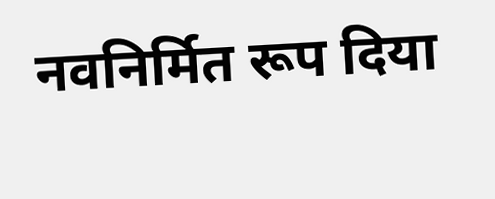नवनिर्मित रूप दिया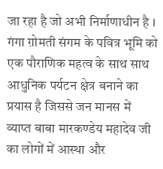जा रहा है जो अभी निर्माणाधीन है । गंगा ग़ोमती संगम के पवित्र भूमि को एक पौराणिक महत्व के साथ साथ आधुनिक पर्यटन क्षेत्र बनाने का प्रयास है जिससे जन मानस में व्याप्त बाबा मारकण्डेय महादेव जी का लोगों में आस्था और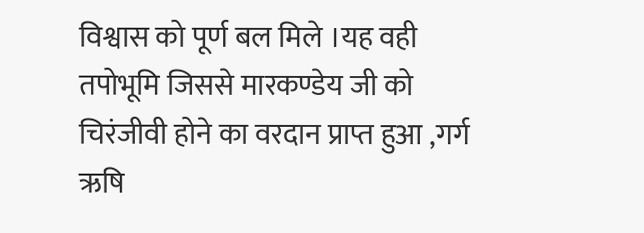विश्वास को पूर्ण बल मिले ।यह वही तपोभूमि जिससे मारकण्डेय जी को चिरंजीवी होने का वरदान प्राप्त हुआ ,गर्ग ऋषि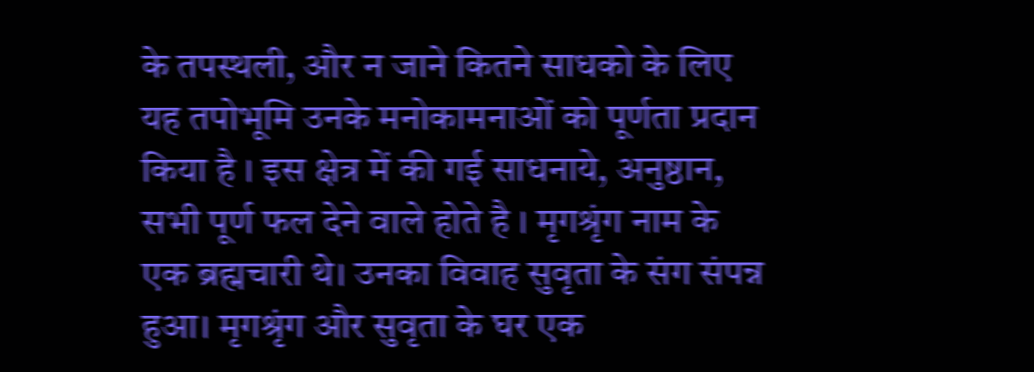के तपस्थली, और न जाने कितने साधको के लिए यह तपोभूमि उनके मनोकामनाओं को पूर्णता प्रदान किया है । इस क्षेत्र में की गई साधनाये, अनुष्ठान, सभी पूर्ण फल देने वाले होते है । मृगश्रृंग नाम के एक ब्रह्मचारी थे। उनका विवाह सुवृता के संग संपन्न हुआ। मृगश्रृंग और सुवृता के घर एक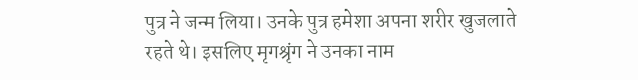पुत्र ने जन्म लिया। उनके पुत्र हमेशा अपना शरीर खुजलाते रहते थे। इसलिए मृगश्रृंग ने उनका नाम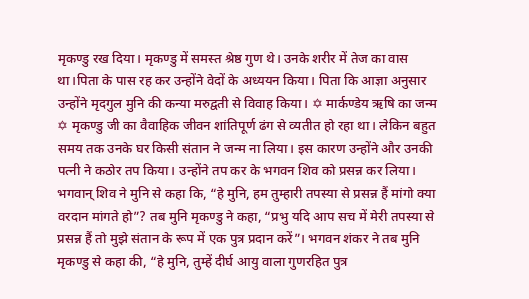मृकण्डु रख दिया। मृकण्डु में समस्त श्रेष्ठ गुण थे। उनके शरीर में तेज का वास था।पिता के पास रह कर उन्होंने वेदों के अध्ययन किया। पिता कि आज्ञा अनुसार उन्होंने मृदगुल मुनि की कन्या मरुद्वती से विवाह किया। ✡ मार्कण्डेय ऋषि का जन्म ✡ मृकण्डु जी का वैवाहिक जीवन शांतिपूर्ण ढंग से व्यतीत हो रहा था। लेकिन बहुत समय तक उनके घर किसी संतान ने जन्म ना लिया। इस कारण उन्होंने और उनकी पत्नी ने कठोर तप किया। उन्होंने तप कर के भगवन शिव को प्रसन्न कर लिया। भगवान् शिव ने मुनि से कहा कि, “हे मुनि, हम तुम्हारी तपस्या से प्रसन्न हैं मांगो क्या वरदान मांगते हो”? तब मुनि मृकण्डु ने कहा, “प्रभु यदि आप सच में मेरी तपस्या से प्रसन्न हैं तो मुझे संतान के रूप में एक पुत्र प्रदान करें”। भगवन शंकर ने तब मुनि मृकण्डु से कहा की, “हे मुनि, तुम्हें दीर्घ आयु वाला गुणरहित पुत्र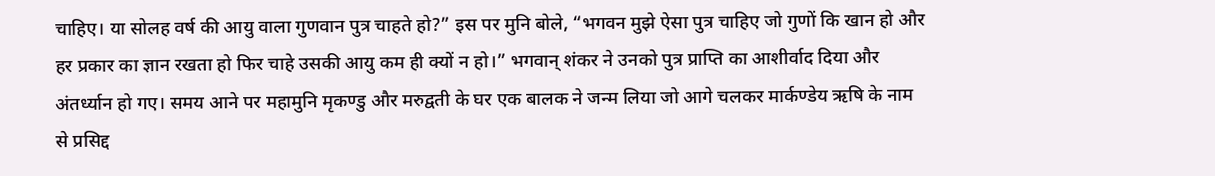चाहिए। या सोलह वर्ष की आयु वाला गुणवान पुत्र चाहते हो?” इस पर मुनि बोले, “भगवन मुझे ऐसा पुत्र चाहिए जो गुणों कि खान हो और हर प्रकार का ज्ञान रखता हो फिर चाहे उसकी आयु कम ही क्यों न हो।” भगवान् शंकर ने उनको पुत्र प्राप्ति का आशीर्वाद दिया और अंतर्ध्यान हो गए। समय आने पर महामुनि मृकण्डु और मरुद्वती के घर एक बालक ने जन्म लिया जो आगे चलकर मार्कण्डेय ऋषि के नाम से प्रसिद्द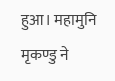हुआ। महामुनि मृकण्डु ने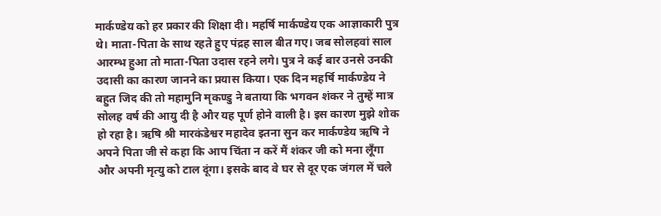मार्कण्डेय को हर प्रकार की शिक्षा दी। महर्षि मार्कण्डेय एक आज्ञाकारी पुत्र थे। माता-पिता के साथ रहते हुए पंद्रह साल बीत गए। जब सोलहवां साल आरम्भ हुआ तो माता-पिता उदास रहने लगे। पुत्र ने कई बार उनसे उनकी उदासी का कारण जानने का प्रयास किया। एक दिन महर्षि मार्कण्डेय ने बहुत जिद की तो महामुनि मृकण्डु ने बताया कि भगवन शंकर ने तुम्हें मात्र सोलह वर्ष की आयु दी है और यह पूर्ण होने वाली है। इस कारण मुझे शोक हो रहा है। ऋषि श्री मारकंडेश्वर महादेव इतना सुन कर मार्कण्डेय ऋषि ने अपने पिता जी से कहा कि आप चिंता न करें मैं शंकर जी को मना लूँगा और अपनी मृत्यु को टाल दूंगा। इसके बाद वे घर से दूर एक जंगल में चले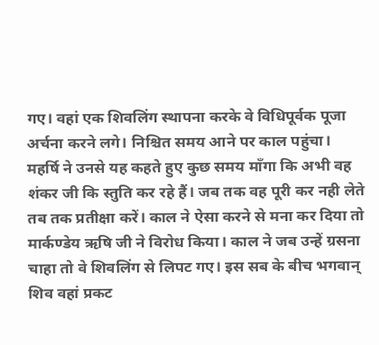गए। वहां एक शिवलिंग स्थापना करके वे विधिपूर्वक पूजा अर्चना करने लगे। निश्चित समय आने पर काल पहुंचा। महर्षि ने उनसे यह कहते हुए कुछ समय माँगा कि अभी वह शंकर जी कि स्तुति कर रहे हैं। जब तक वह पूरी कर नही लेते तब तक प्रतीक्षा करें। काल ने ऐसा करने से मना कर दिया तो मार्कण्डेय ऋषि जी ने विरोध किया। काल ने जब उन्हें ग्रसना चाहा तो वे शिवलिंग से लिपट गए। इस सब के बीच भगवान् शिव वहां प्रकट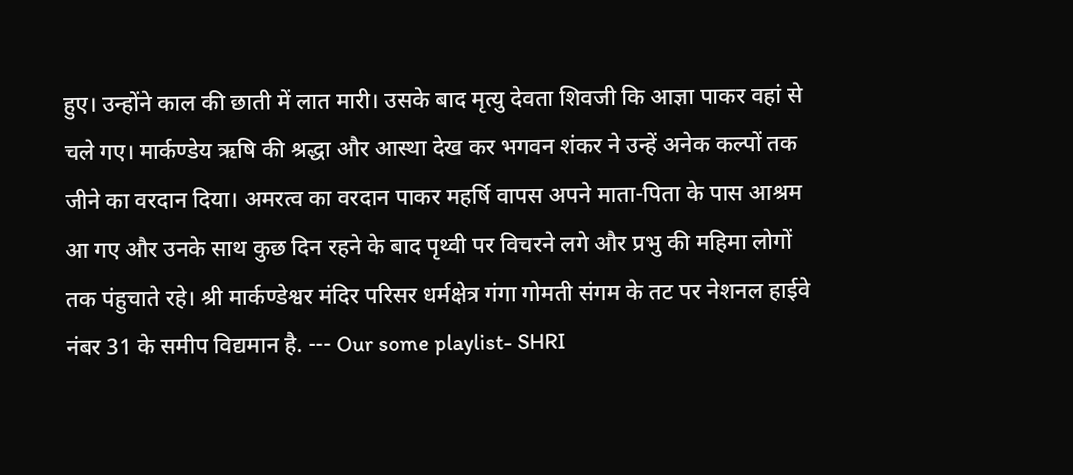हुए। उन्होंने काल की छाती में लात मारी। उसके बाद मृत्यु देवता शिवजी कि आज्ञा पाकर वहां से चले गए। मार्कण्डेय ऋषि की श्रद्धा और आस्था देख कर भगवन शंकर ने उन्हें अनेक कल्पों तक जीने का वरदान दिया। अमरत्व का वरदान पाकर महर्षि वापस अपने माता-पिता के पास आश्रम आ गए और उनके साथ कुछ दिन रहने के बाद पृथ्वी पर विचरने लगे और प्रभु की महिमा लोगों तक पंहुचाते रहे। श्री मार्कण्डेश्वर मंदिर परिसर धर्मक्षेत्र गंगा गोमती संगम के तट पर नेशनल हाईवे नंबर 31 के समीप विद्यमान है. --- Our some playlist- SHRI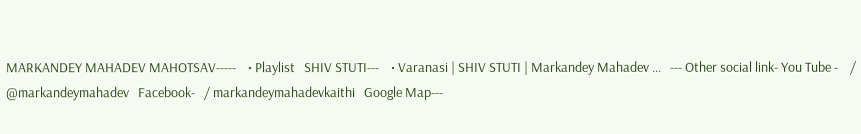MARKANDEY MAHADEV MAHOTSAV-----    • Playlist   SHIV STUTI---    • Varanasi | SHIV STUTI | Markandey Mahadev ...   --- Other social link- You Tube -    / @markandeymahadev   Facebook-   / markandeymahadevkaithi   Google Map---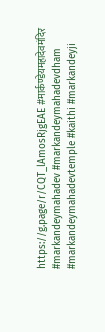https://g.page/r/CQT_lAmosRjgEAE #मार्कण्डेयमहादेवमंदिर #markandeymahadev #markandeymahadevdham #markandeymahadevtemple #kaithi #markandeyji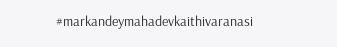#markandeymahadevkaithivaranasi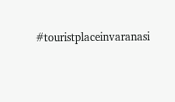#touristplaceinvaranasi